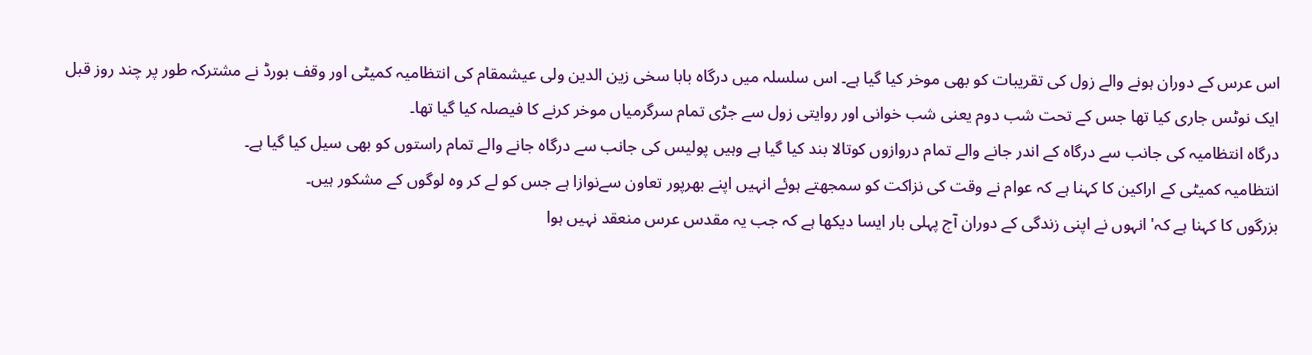اس عرس کے دوران ہونے والے زول کی تقریبات کو بھی موخر کیا گیا ہے۔ اس سلسلہ میں درگاہ بابا سخی زین الدین ولی عیشمقام کی انتظامیہ کمیٹی اور وقف بورڈ نے مشترکہ طور پر چند روز قبل ایک نوٹس جاری کیا تھا جس کے تحت شب دوم یعنی شب خوانی اور روایتی زول سے جڑی تمام سرگرمیاں موخر کرنے کا فیصلہ کیا گیا تھا۔
درگاہ انتظامیہ کی جانب سے درگاہ کے اندر جانے والے تمام دروازوں کوتالا بند کیا گیا ہے وہیں پولیس کی جانب سے درگاہ جانے والے تمام راستوں کو بھی سیل کیا گیا ہے۔
انتظامیہ کمیٹی کے اراکین کا کہنا ہے کہ عوام نے وقت کی نزاکت کو سمجھتے ہوئے انہیں اپنے بھرپور تعاون سےنوازا ہے جس کو لے کر وہ لوگوں کے مشکور ہیں۔
بزرگوں کا کہنا ہے کہ' انہوں نے اپنی زندگی کے دوران آج پہلی بار ایسا دیکھا ہے کہ جب یہ مقدس عرس منعقد نہیں ہوا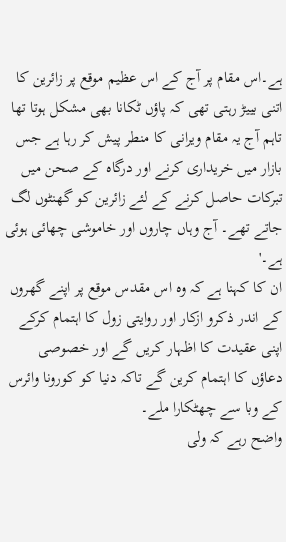ہے۔اس مقام پر آج کے اس عظیم موقع پر زائرین کا اتنی بییڑ رہتی تھی کہ پاؤں ٹکانا بھی مشکل ہوتا تھا تاہم آج یہ مقام ویرانی کا منطر پیش کر رہا ہے جس بازار میں خریداری کرنے اور درگاہ کے صحن میں تبرکات حاصل کرنے کے لئے زائرین کو گھنٹوں لگ جاتے تھے۔ آج وہاں چاروں اور خاموشی چھائی ہوئی ہے۔'
ان کا کہنا ہے کہ وہ اس مقدس موقع پر اپنے گھروں کے اندر ذکرو ازکار اور روایتی زول کا اہتمام کرکے اپنی عقیدت کا اظہار کریں گے اور خصوصی دعاؤں کا اہتمام کرین گے تاکہ دنیا کو کورونا وائرس کے وبا سے چھٹکارا ملے۔
واضح رہے کہ ولی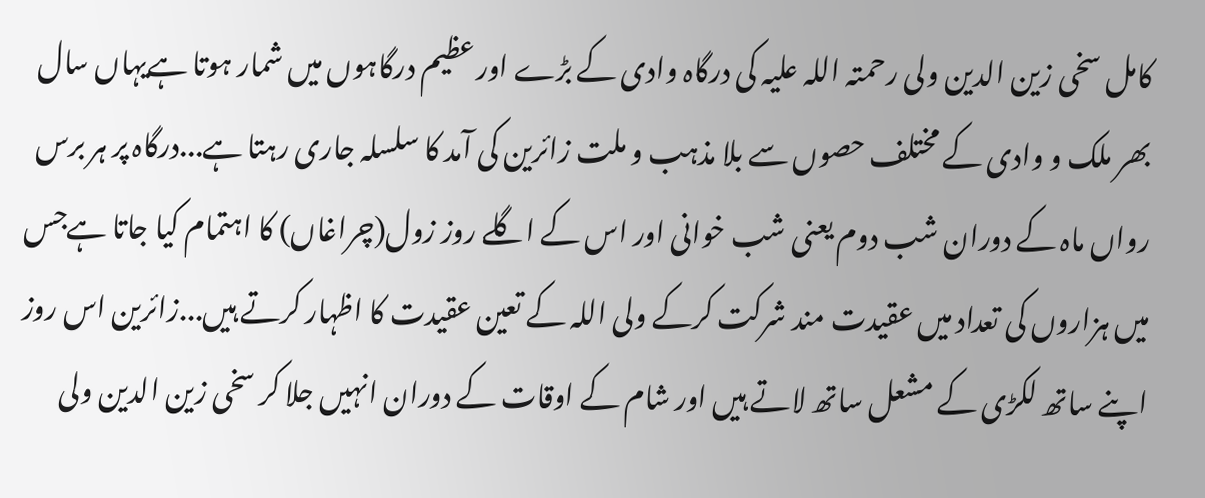کامل سخی زین الدین ولی رحمتہ اللہ علیہ کی درگاہ وادی کے بڑے اور عظیم درگاہوں میں شمار ہوتا ہےیہاں سال بھر ملک و وادی کے مختلف حصوں سے بلا مذہب و ملت زائرین کی آمد کا سلسلہ جاری رہتا ہے...درگاہ پر ہر برس رواں ماہ کے دوران شب دوم یعنی شب خوانی اور اس کے اگلے روز زول(چراغاں) کا اہتمام کیا جاتا ہےجس میں ہزاروں کی تعداد میں عقیدت مند شرکت کرکے ولی اللہ کے تعین عقیدت کا اظہار کرتے ہیں...زائرین اس روز اپنے ساتھ لکڑی کے مشعل ساتھ لاتے ہیں اور شام کے اوقات کے دوران انہیں جلا کر سخی زین الدین ولی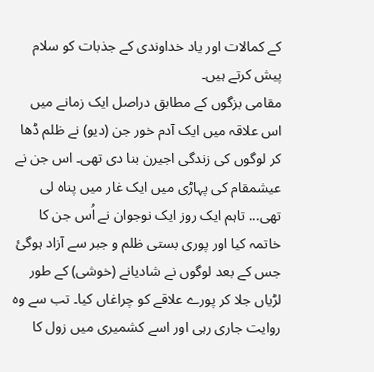کے کمالات اور یاد خداوندی کے جذبات کو سلام پیش کرتے ہیں۔
مقامی بزگوں کے مطابق دراصل ایک زمانے میں اس علاقہ میں ایک آدم خور جن (دیو) نے ظلم ڈھا کر لوگوں کی زندگی اجیرن بنا دی تھی۔ اس جن نے عیشمقام کی پہاڑی میں ایک غار میں پناہ لی تھی... تاہم ایک روز ایک نوجوان نے اُس جن کا خاتمہ کیا اور پوری بستی ظلم و جبر سے آزاد ہوگئ جس کے بعد لوگوں نے شادیانے (خوشی) کے طور لڑیاں جلا کر پورے علاقے کو چراغاں کیا۔ تب سے وہ روایت جاری رہی اور اسے کشمیری میں زول کا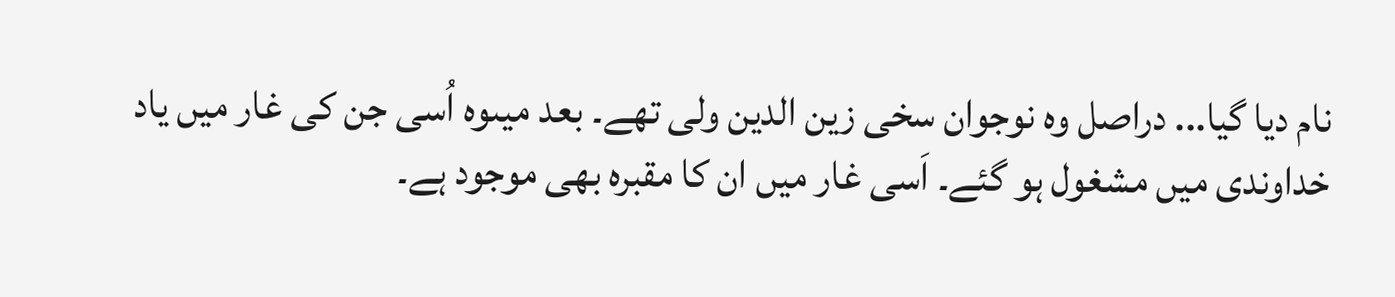نام دیا گیا... دراصل وہ نوجوان سخی زین الدین ولی تھے۔ بعد میںوہ اُسی جن کی غار میں یاد خداوندی میں مشغول ہو گئے۔ اَسی غار میں ان کا مقبرہ بھی موجود ہے۔